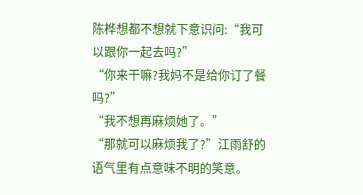陈桦想都不想就下意识问:“我可以跟你一起去吗?”
“你来干嘛?我妈不是给你订了餐吗?”
“我不想再麻烦她了。”
“那就可以麻烦我了?”江雨舒的语气里有点意味不明的笑意。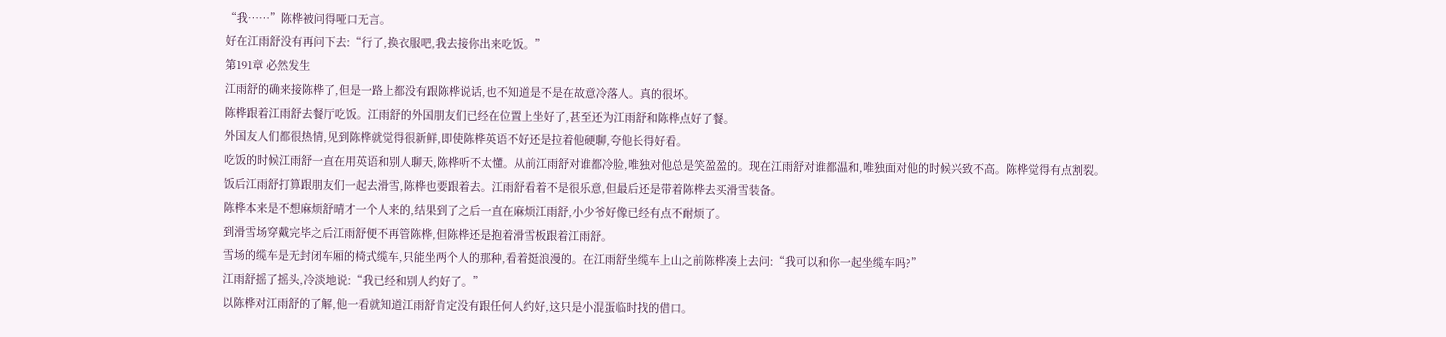“我……”陈桦被问得哑口无言。
好在江雨舒没有再问下去:“行了,换衣服吧,我去接你出来吃饭。”
第191章 必然发生
江雨舒的确来接陈桦了,但是一路上都没有跟陈桦说话,也不知道是不是在故意冷落人。真的很坏。
陈桦跟着江雨舒去餐厅吃饭。江雨舒的外国朋友们已经在位置上坐好了,甚至还为江雨舒和陈桦点好了餐。
外国友人们都很热情,见到陈桦就觉得很新鲜,即使陈桦英语不好还是拉着他硬聊,夸他长得好看。
吃饭的时候江雨舒一直在用英语和别人聊天,陈桦听不太懂。从前江雨舒对谁都冷脸,唯独对他总是笑盈盈的。现在江雨舒对谁都温和,唯独面对他的时候兴致不高。陈桦觉得有点割裂。
饭后江雨舒打算跟朋友们一起去滑雪,陈桦也要跟着去。江雨舒看着不是很乐意,但最后还是带着陈桦去买滑雪装备。
陈桦本来是不想麻烦舒晴才一个人来的,结果到了之后一直在麻烦江雨舒,小少爷好像已经有点不耐烦了。
到滑雪场穿戴完毕之后江雨舒便不再管陈桦,但陈桦还是抱着滑雪板跟着江雨舒。
雪场的缆车是无封闭车厢的椅式缆车,只能坐两个人的那种,看着挺浪漫的。在江雨舒坐缆车上山之前陈桦凑上去问:“我可以和你一起坐缆车吗?”
江雨舒摇了摇头,冷淡地说:“我已经和别人约好了。”
以陈桦对江雨舒的了解,他一看就知道江雨舒肯定没有跟任何人约好,这只是小混蛋临时找的借口。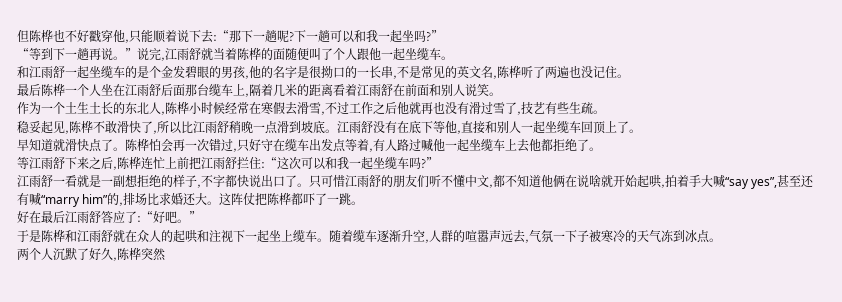但陈桦也不好戳穿他,只能顺着说下去:“那下一趟呢?下一趟可以和我一起坐吗?”
“等到下一趟再说。”说完,江雨舒就当着陈桦的面随便叫了个人跟他一起坐缆车。
和江雨舒一起坐缆车的是个金发碧眼的男孩,他的名字是很拗口的一长串,不是常见的英文名,陈桦听了两遍也没记住。
最后陈桦一个人坐在江雨舒后面那台缆车上,隔着几米的距离看着江雨舒在前面和别人说笑。
作为一个土生土长的东北人,陈桦小时候经常在寒假去滑雪,不过工作之后他就再也没有滑过雪了,技艺有些生疏。
稳妥起见,陈桦不敢滑快了,所以比江雨舒稍晚一点滑到坡底。江雨舒没有在底下等他,直接和别人一起坐缆车回顶上了。
早知道就滑快点了。陈桦怕会再一次错过,只好守在缆车出发点等着,有人路过喊他一起坐缆车上去他都拒绝了。
等江雨舒下来之后,陈桦连忙上前把江雨舒拦住:“这次可以和我一起坐缆车吗?”
江雨舒一看就是一副想拒绝的样子,不字都快说出口了。只可惜江雨舒的朋友们听不懂中文,都不知道他俩在说啥就开始起哄,拍着手大喊“say yes”,甚至还有喊“marry him”的,排场比求婚还大。这阵仗把陈桦都吓了一跳。
好在最后江雨舒答应了:“好吧。”
于是陈桦和江雨舒就在众人的起哄和注视下一起坐上缆车。随着缆车逐渐升空,人群的喧嚣声远去,气氛一下子被寒冷的天气冻到冰点。
两个人沉默了好久,陈桦突然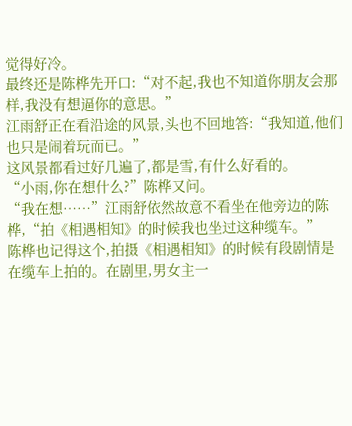觉得好冷。
最终还是陈桦先开口:“对不起,我也不知道你朋友会那样,我没有想逼你的意思。”
江雨舒正在看沿途的风景,头也不回地答:“我知道,他们也只是闹着玩而已。”
这风景都看过好几遍了,都是雪,有什么好看的。
“小雨,你在想什么?”陈桦又问。
“我在想……”江雨舒依然故意不看坐在他旁边的陈桦,“拍《相遇相知》的时候我也坐过这种缆车。”
陈桦也记得这个,拍摄《相遇相知》的时候有段剧情是在缆车上拍的。在剧里,男女主一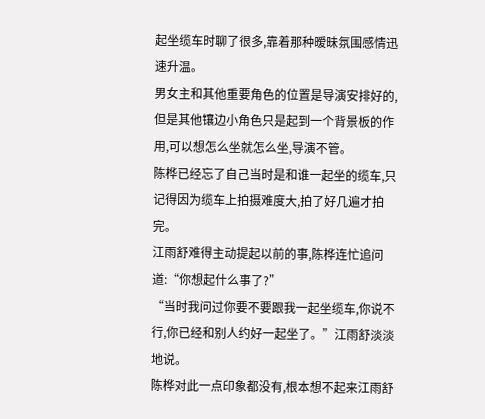起坐缆车时聊了很多,靠着那种暧昧氛围感情迅速升温。
男女主和其他重要角色的位置是导演安排好的,但是其他镶边小角色只是起到一个背景板的作用,可以想怎么坐就怎么坐,导演不管。
陈桦已经忘了自己当时是和谁一起坐的缆车,只记得因为缆车上拍摄难度大,拍了好几遍才拍完。
江雨舒难得主动提起以前的事,陈桦连忙追问道:“你想起什么事了?”
“当时我问过你要不要跟我一起坐缆车,你说不行,你已经和别人约好一起坐了。”江雨舒淡淡地说。
陈桦对此一点印象都没有,根本想不起来江雨舒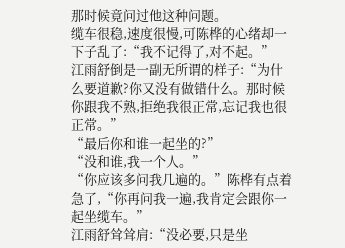那时候竟问过他这种问题。
缆车很稳,速度很慢,可陈桦的心绪却一下子乱了:“我不记得了,对不起。”
江雨舒倒是一副无所谓的样子:“为什么要道歉?你又没有做错什么。那时候你跟我不熟,拒绝我很正常,忘记我也很正常。”
“最后你和谁一起坐的?”
“没和谁,我一个人。”
“你应该多问我几遍的。”陈桦有点着急了,“你再问我一遍,我肯定会跟你一起坐缆车。”
江雨舒耸耸肩:“没必要,只是坐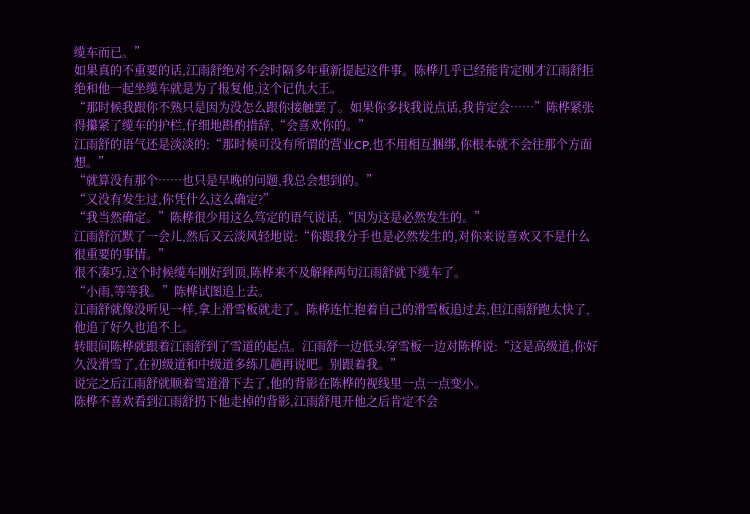缆车而已。”
如果真的不重要的话,江雨舒绝对不会时隔多年重新提起这件事。陈桦几乎已经能肯定刚才江雨舒拒绝和他一起坐缆车就是为了报复他,这个记仇大王。
“那时候我跟你不熟只是因为没怎么跟你接触罢了。如果你多找我说点话,我肯定会……”陈桦紧张得攥紧了缆车的护栏,仔细地斟酌措辞,“会喜欢你的。”
江雨舒的语气还是淡淡的:“那时候可没有所谓的营业CP,也不用相互捆绑,你根本就不会往那个方面想。”
“就算没有那个……也只是早晚的问题,我总会想到的。”
“又没有发生过,你凭什么这么确定?”
“我当然确定。”陈桦很少用这么笃定的语气说话,“因为这是必然发生的。”
江雨舒沉默了一会儿,然后又云淡风轻地说:“你跟我分手也是必然发生的,对你来说喜欢又不是什么很重要的事情。”
很不凑巧,这个时候缆车刚好到顶,陈桦来不及解释两句江雨舒就下缆车了。
“小雨,等等我。”陈桦试图追上去。
江雨舒就像没听见一样,拿上滑雪板就走了。陈桦连忙抱着自己的滑雪板追过去,但江雨舒跑太快了,他追了好久也追不上。
转眼间陈桦就跟着江雨舒到了雪道的起点。江雨舒一边低头穿雪板一边对陈桦说:“这是高级道,你好久没滑雪了,在初级道和中级道多练几趟再说吧。别跟着我。”
说完之后江雨舒就顺着雪道滑下去了,他的背影在陈桦的视线里一点一点变小。
陈桦不喜欢看到江雨舒扔下他走掉的背影,江雨舒甩开他之后肯定不会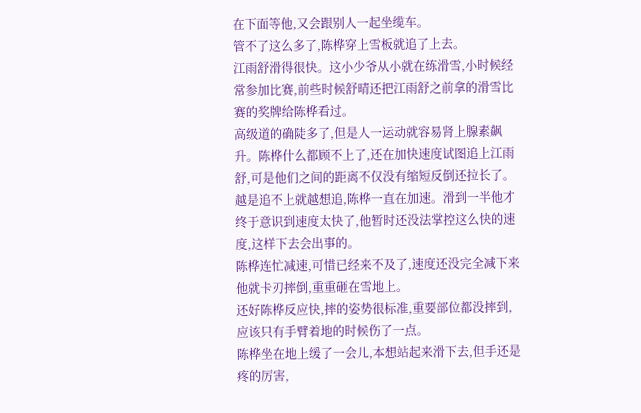在下面等他,又会跟别人一起坐缆车。
管不了这么多了,陈桦穿上雪板就追了上去。
江雨舒滑得很快。这小少爷从小就在练滑雪,小时候经常参加比赛,前些时候舒晴还把江雨舒之前拿的滑雪比赛的奖牌给陈桦看过。
高级道的确陡多了,但是人一运动就容易肾上腺素飙升。陈桦什么都顾不上了,还在加快速度试图追上江雨舒,可是他们之间的距离不仅没有缩短反倒还拉长了。
越是追不上就越想追,陈桦一直在加速。滑到一半他才终于意识到速度太快了,他暂时还没法掌控这么快的速度,这样下去会出事的。
陈桦连忙减速,可惜已经来不及了,速度还没完全减下来他就卡刃摔倒,重重砸在雪地上。
还好陈桦反应快,摔的姿势很标准,重要部位都没摔到,应该只有手臂着地的时候伤了一点。
陈桦坐在地上缓了一会儿,本想站起来滑下去,但手还是疼的厉害,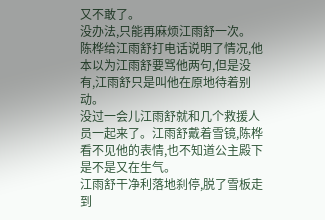又不敢了。
没办法,只能再麻烦江雨舒一次。
陈桦给江雨舒打电话说明了情况,他本以为江雨舒要骂他两句,但是没有,江雨舒只是叫他在原地待着别动。
没过一会儿江雨舒就和几个救援人员一起来了。江雨舒戴着雪镜,陈桦看不见他的表情,也不知道公主殿下是不是又在生气。
江雨舒干净利落地刹停,脱了雪板走到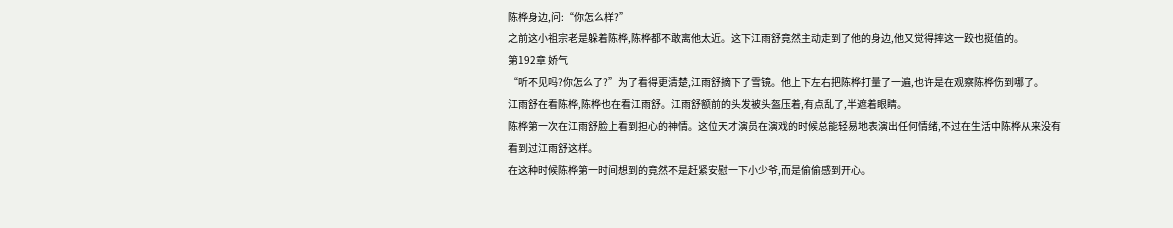陈桦身边,问:“你怎么样?”
之前这小祖宗老是躲着陈桦,陈桦都不敢离他太近。这下江雨舒竟然主动走到了他的身边,他又觉得摔这一跤也挺值的。
第192章 娇气
“听不见吗?你怎么了?”为了看得更清楚,江雨舒摘下了雪镜。他上下左右把陈桦打量了一遍,也许是在观察陈桦伤到哪了。
江雨舒在看陈桦,陈桦也在看江雨舒。江雨舒额前的头发被头盔压着,有点乱了,半遮着眼睛。
陈桦第一次在江雨舒脸上看到担心的神情。这位天才演员在演戏的时候总能轻易地表演出任何情绪,不过在生活中陈桦从来没有看到过江雨舒这样。
在这种时候陈桦第一时间想到的竟然不是赶紧安慰一下小少爷,而是偷偷感到开心。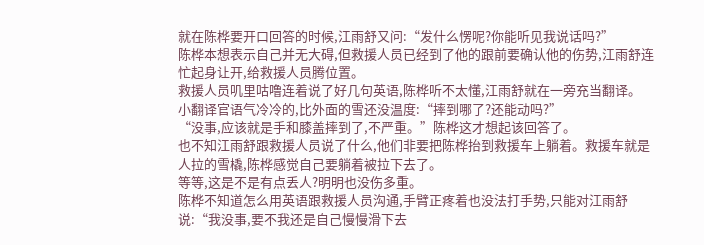就在陈桦要开口回答的时候,江雨舒又问:“发什么愣呢?你能听见我说话吗?”
陈桦本想表示自己并无大碍,但救援人员已经到了他的跟前要确认他的伤势,江雨舒连忙起身让开,给救援人员腾位置。
救援人员叽里咕噜连着说了好几句英语,陈桦听不太懂,江雨舒就在一旁充当翻译。
小翻译官语气冷冷的,比外面的雪还没温度:“摔到哪了?还能动吗?”
“没事,应该就是手和膝盖摔到了,不严重。”陈桦这才想起该回答了。
也不知江雨舒跟救援人员说了什么,他们非要把陈桦抬到救援车上躺着。救援车就是人拉的雪橇,陈桦感觉自己要躺着被拉下去了。
等等,这是不是有点丢人?明明也没伤多重。
陈桦不知道怎么用英语跟救援人员沟通,手臂正疼着也没法打手势,只能对江雨舒说:“我没事,要不我还是自己慢慢滑下去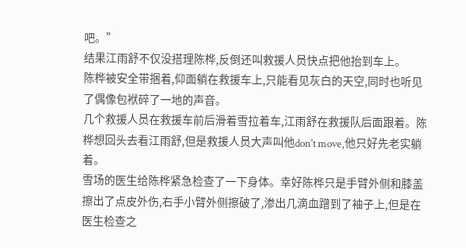吧。”
结果江雨舒不仅没搭理陈桦,反倒还叫救援人员快点把他抬到车上。
陈桦被安全带捆着,仰面躺在救援车上,只能看见灰白的天空,同时也听见了偶像包袱碎了一地的声音。
几个救援人员在救援车前后滑着雪拉着车,江雨舒在救援队后面跟着。陈桦想回头去看江雨舒,但是救援人员大声叫他don't move,他只好先老实躺着。
雪场的医生给陈桦紧急检查了一下身体。幸好陈桦只是手臂外侧和膝盖擦出了点皮外伤,右手小臂外侧擦破了,渗出几滴血蹭到了袖子上,但是在医生检查之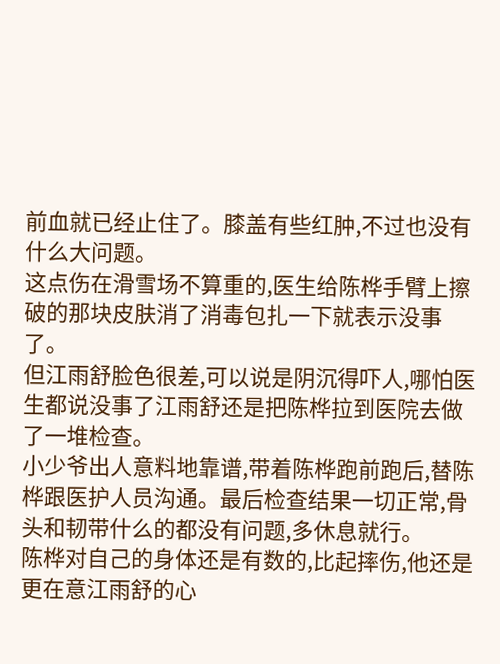前血就已经止住了。膝盖有些红肿,不过也没有什么大问题。
这点伤在滑雪场不算重的,医生给陈桦手臂上擦破的那块皮肤消了消毒包扎一下就表示没事了。
但江雨舒脸色很差,可以说是阴沉得吓人,哪怕医生都说没事了江雨舒还是把陈桦拉到医院去做了一堆检查。
小少爷出人意料地靠谱,带着陈桦跑前跑后,替陈桦跟医护人员沟通。最后检查结果一切正常,骨头和韧带什么的都没有问题,多休息就行。
陈桦对自己的身体还是有数的,比起摔伤,他还是更在意江雨舒的心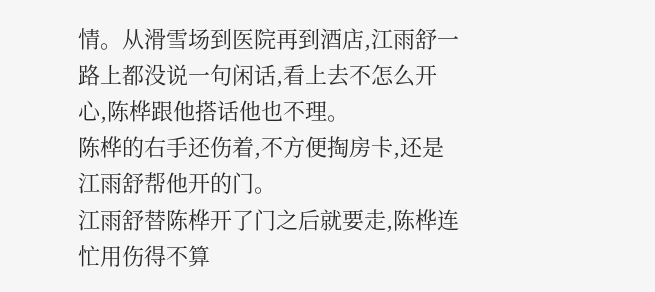情。从滑雪场到医院再到酒店,江雨舒一路上都没说一句闲话,看上去不怎么开心,陈桦跟他搭话他也不理。
陈桦的右手还伤着,不方便掏房卡,还是江雨舒帮他开的门。
江雨舒替陈桦开了门之后就要走,陈桦连忙用伤得不算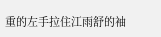重的左手拉住江雨舒的袖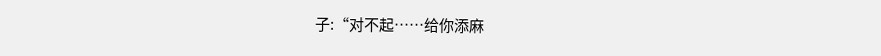子:“对不起……给你添麻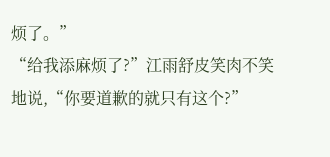烦了。”
“给我添麻烦了?”江雨舒皮笑肉不笑地说,“你要道歉的就只有这个?”